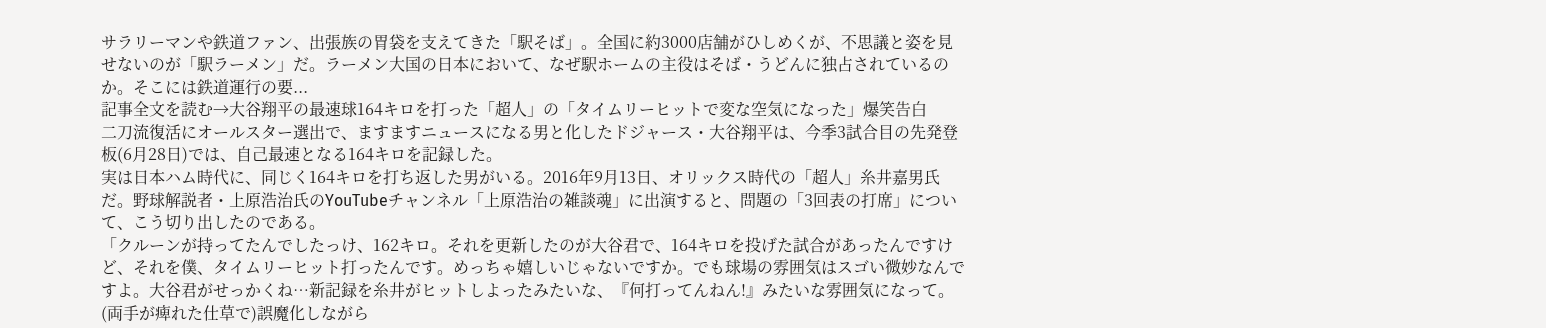サラリーマンや鉄道ファン、出張族の胃袋を支えてきた「駅そば」。全国に約3000店舗がひしめくが、不思議と姿を見せないのが「駅ラーメン」だ。ラーメン大国の日本において、なぜ駅ホームの主役はそば・うどんに独占されているのか。そこには鉄道運行の要...
記事全文を読む→大谷翔平の最速球164キロを打った「超人」の「タイムリーヒットで変な空気になった」爆笑告白
二刀流復活にオールスター選出で、ますますニュースになる男と化したドジャース・大谷翔平は、今季3試合目の先発登板(6月28日)では、自己最速となる164キロを記録した。
実は日本ハム時代に、同じく164キロを打ち返した男がいる。2016年9月13日、オリックス時代の「超人」糸井嘉男氏だ。野球解説者・上原浩治氏のYouTubeチャンネル「上原浩治の雑談魂」に出演すると、問題の「3回表の打席」について、こう切り出したのである。
「クルーンが持ってたんでしたっけ、162キロ。それを更新したのが大谷君で、164キロを投げた試合があったんですけど、それを僕、タイムリーヒット打ったんです。めっちゃ嬉しいじゃないですか。でも球場の雰囲気はスゴい微妙なんですよ。大谷君がせっかくね…新記録を糸井がヒットしよったみたいな、『何打ってんねん!』みたいな雰囲気になって。(両手が痺れた仕草で)誤魔化しながら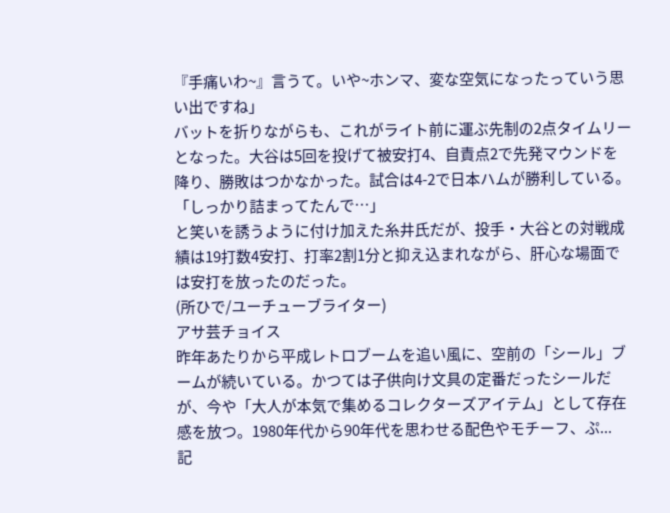『手痛いわ~』言うて。いや~ホンマ、変な空気になったっていう思い出ですね」
バットを折りながらも、これがライト前に運ぶ先制の2点タイムリーとなった。大谷は5回を投げて被安打4、自責点2で先発マウンドを降り、勝敗はつかなかった。試合は4-2で日本ハムが勝利している。
「しっかり詰まってたんで…」
と笑いを誘うように付け加えた糸井氏だが、投手・大谷との対戦成績は19打数4安打、打率2割1分と抑え込まれながら、肝心な場面では安打を放ったのだった。
(所ひで/ユーチューブライター)
アサ芸チョイス
昨年あたりから平成レトロブームを追い風に、空前の「シール」ブームが続いている。かつては子供向け文具の定番だったシールだが、今や「大人が本気で集めるコレクターズアイテム」として存在感を放つ。1980年代から90年代を思わせる配色やモチーフ、ぷ...
記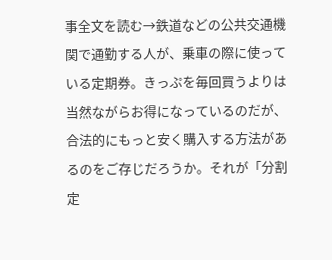事全文を読む→鉄道などの公共交通機関で通勤する人が、乗車の際に使っている定期券。きっぷを毎回買うよりは当然ながらお得になっているのだが、合法的にもっと安く購入する方法があるのをご存じだろうか。それが「分割定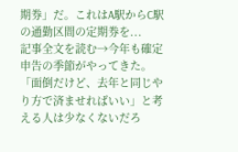期券」だ。これはA駅からC駅の通勤区間の定期券を...
記事全文を読む→今年も確定申告の季節がやってきた。「面倒だけど、去年と同じやり方で済ませればいい」と考える人は少なくないだろ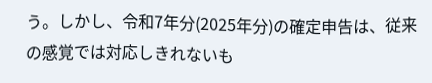う。しかし、令和7年分(2025年分)の確定申告は、従来の感覚では対応しきれないも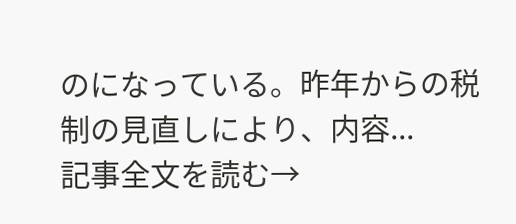のになっている。昨年からの税制の見直しにより、内容...
記事全文を読む→